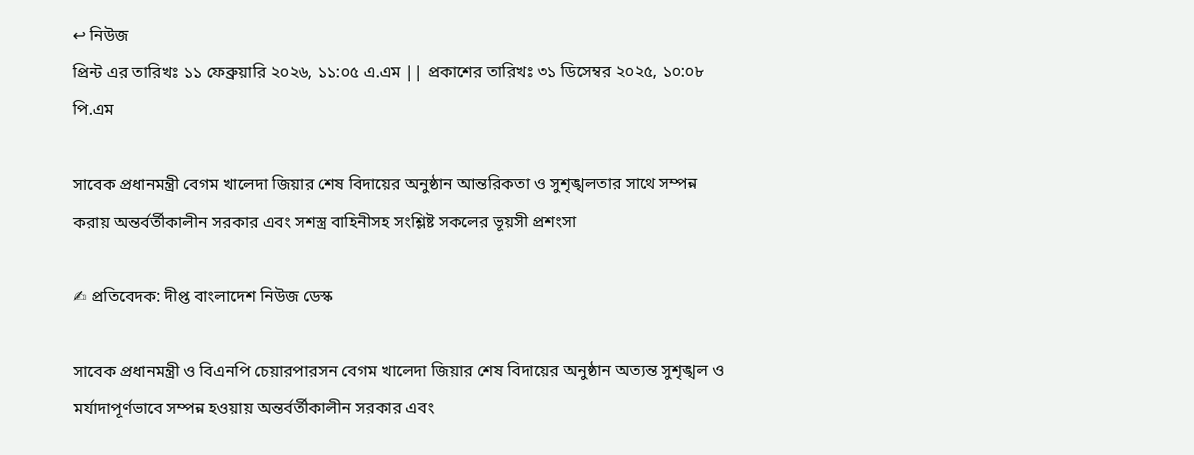↩ নিউজ
প্রিন্ট এর তারিখঃ ১১ ফেব্রুয়ারি ২০২৬, ১১:০৫ এ.এম || প্রকাশের তারিখঃ ৩১ ডিসেম্বর ২০২৫, ১০:০৮ পি.এম

সাবেক প্রধানমন্ত্রী বেগম খালেদা জিয়ার শেষ বিদায়ের অনুষ্ঠান আন্তরিকতা ও সুশৃঙ্খলতার সাথে সম্পন্ন করায় অন্তর্বর্তীকালীন সরকার এবং সশস্ত্র বাহিনীসহ সংশ্লিষ্ট সকলের ভূয়সী প্রশংসা

✍ প্রতিবেদক: দীপ্ত বাংলাদেশ নিউজ ডেস্ক

সাবেক প্রধানমন্ত্রী ও বিএনপি চেয়ারপারসন বেগম খালেদা জিয়ার শেষ বিদায়ের অনুষ্ঠান অত্যন্ত সুশৃঙ্খল ও মর্যাদাপূর্ণভাবে সম্পন্ন হওয়ায় অন্তর্বর্তীকালীন সরকার এবং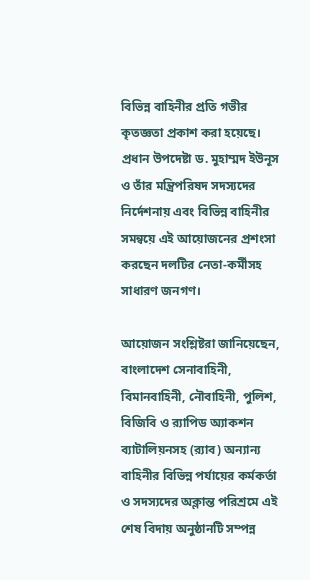বিভিন্ন বাহিনীর প্রতি গভীর কৃতজ্ঞতা প্রকাশ করা হয়েছে। প্রধান উপদেষ্টা ড. মুহাম্মদ ইউনূস ও তাঁর মন্ত্রিপরিষদ সদস্যদের নির্দেশনায় এবং বিভিন্ন বাহিনীর সমন্বয়ে এই আয়োজনের প্রশংসা করছেন দলটির নেতা-কর্মীসহ সাধারণ জনগণ।

আয়োজন সংশ্লিষ্টরা জানিয়েছেন, বাংলাদেশ সেনাবাহিনী, বিমানবাহিনী, নৌবাহিনী, পুলিশ, বিজিবি ও র‍্যাপিড অ্যাকশন ব্যাটালিয়নসহ (র‍্যাব) অন্যান্য বাহিনীর বিভিন্ন পর্যায়ের কর্মকর্তা ও সদস্যদের অক্লান্ত পরিশ্রমে এই শেষ বিদায় অনুষ্ঠানটি সম্পন্ন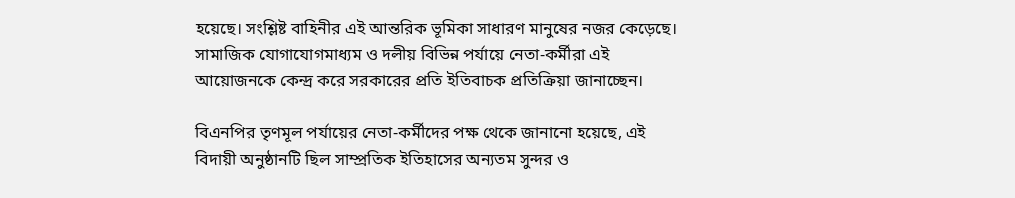হয়েছে। সংশ্লিষ্ট বাহিনীর এই আন্তরিক ভূমিকা সাধারণ মানুষের নজর কেড়েছে। সামাজিক যোগাযোগমাধ্যম ও দলীয় বিভিন্ন পর্যায়ে নেতা-কর্মীরা এই আয়োজনকে কেন্দ্র করে সরকারের প্রতি ইতিবাচক প্রতিক্রিয়া জানাচ্ছেন।

বিএনপির তৃণমূল পর্যায়ের নেতা-কর্মীদের পক্ষ থেকে জানানো হয়েছে, এই বিদায়ী অনুষ্ঠানটি ছিল সাম্প্রতিক ইতিহাসের অন্যতম সুন্দর ও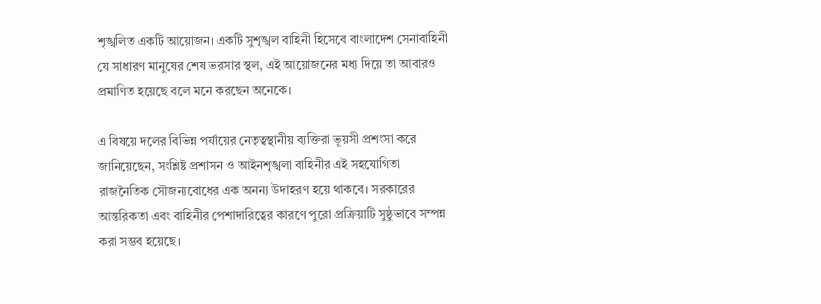শৃঙ্খলিত একটি আয়োজন। একটি সুশৃঙ্খল বাহিনী হিসেবে বাংলাদেশ সেনাবাহিনী যে সাধারণ মানুষের শেষ ভরসার স্থল, এই আয়োজনের মধ্য দিয়ে তা আবারও প্রমাণিত হয়েছে বলে মনে করছেন অনেকে।

এ বিষয়ে দলের বিভিন্ন পর্যায়ের নেতৃত্বস্থানীয় ব্যক্তিরা ভূয়সী প্রশংসা করে জানিয়েছেন, সংশ্লিষ্ট প্রশাসন ও আইনশৃঙ্খলা বাহিনীর এই সহযোগিতা রাজনৈতিক সৌজন্যবোধের এক অনন্য উদাহরণ হয়ে থাকবে। সরকারের আন্তরিকতা এবং বাহিনীর পেশাদারিত্বের কারণে পুরো প্রক্রিয়াটি সুষ্ঠুভাবে সম্পন্ন করা সম্ভব হয়েছে।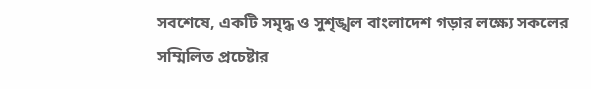সবশেষে, একটি সমৃদ্ধ ও সুশৃঙ্খল বাংলাদেশ গড়ার লক্ষ্যে সকলের সম্মিলিত প্রচেষ্টার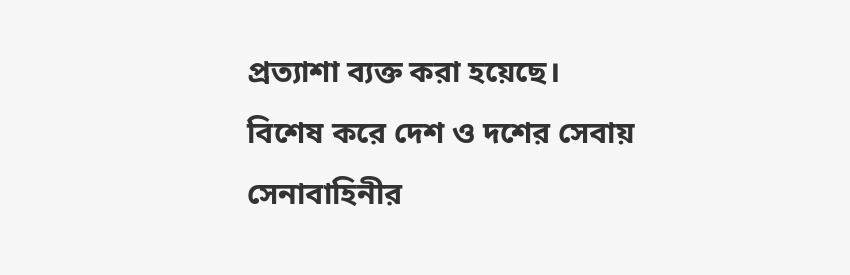প্রত্যাশা ব্যক্ত করা হয়েছে। বিশেষ করে দেশ ও দশের সেবায় সেনাবাহিনীর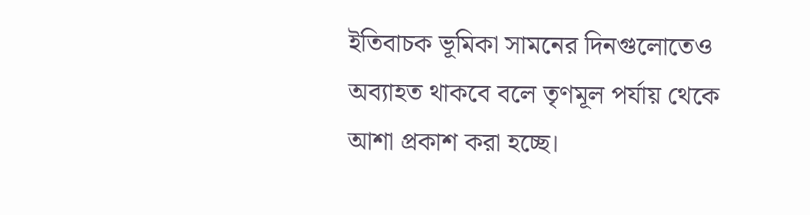ইতিবাচক ভূমিকা সামনের দিনগুলোতেও অব্যাহত থাকবে বলে তৃণমূল পর্যায় থেকে আশা প্রকাশ করা হচ্ছে।